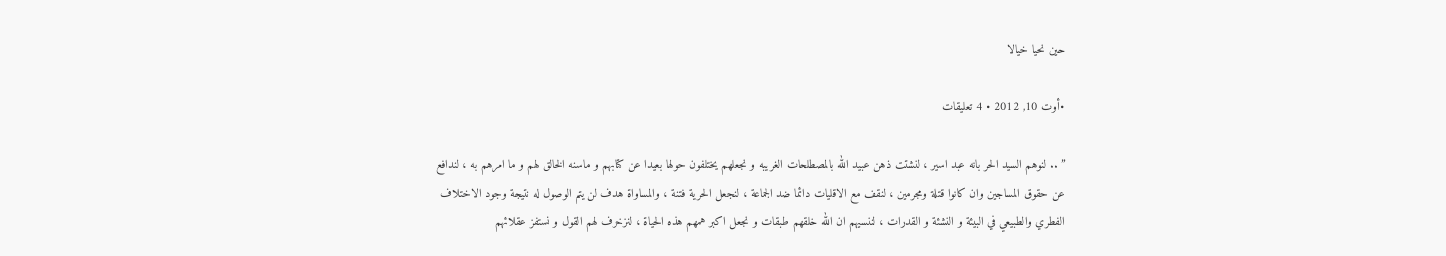حين نحيا خيالا

•أوت 10, 2012 • 4 تعليقات

” .. لنوهم السيد الحر بانه عبد اسير ، لنشتت ذهن عبيد الله بالمصطلحات الغريبه و نجعلهم يختلفون حولها بعيدا عن كتابهم و ماسنه الخالق لهم و ما امرهم به ، لندافع عن حقوق المساجين وان كانوا قتلة ومجرمين ، لنقف مع الاقليات دائما ضد الجماعة ، لنجعل الحرية فتنة ، والمساواة هدف لن يتم الوصول له نتيجة وجود الاختلاف الفطري والطبيعي في البيئة و النشئة و القدرات ، لننسيهم ان الله خلقهم طبقات و نجعل اكبر همهم هذه الحياة ، لنزخرف لهم القول و نستفز عقلائهم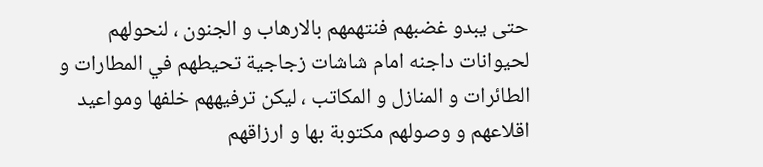حتى يبدو غضبهم فنتهمهم بالارهاب و الجنون ، لنحولهم لحيوانات داجنه امام شاشات زجاجية تحيطهم في المطارات و الطائرات و المنازل و المكاتب ، ليكن ترفيههم خلفها ومواعيد اقلاعهم و وصولهم مكتوبة بها و ارزاقهم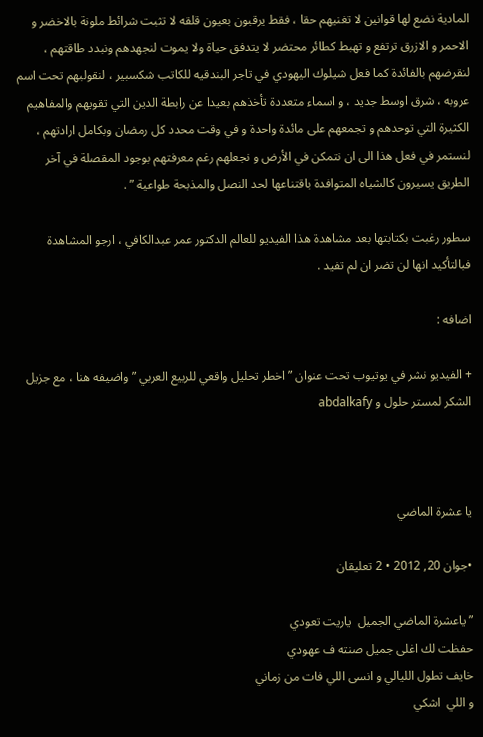المادية نضع لها قوانين لا تغنيهم حقا ، فقط يرقبون بعيون قلقه لا تثبت شرائط ملونة بالاخضر و الاحمر و الازرق ترتفع و تهبط كطائر محتضر لا يتدفق حياة ولا يموت لنجهدهم ونبدد طاقتهم ، لنقرضهم بالفائدة كما فعل شيلوك اليهودي في تاجر البندقيه للكاتب شكسبير ، لنقولبهم تحت اسم عروبه ، شرق اوسط جديد ، و اسماء متعددة تأخذهم بعيدا عن رابطة الدين التي تقويهم والمفاهيم الكثيرة التي توحدهم و تجمعهم على مائدة واحدة و في وقت محدد كل رمضان وبكامل ارادتهم ، لنستمر في فعل هذا الى ان نتمكن في الأرض و نجعلهم رغم معرفتهم بوجود المقصلة في آخر الطريق يسيرون كالشياه المتوافدة باقتناعها لحد النصل والمذبحة طواعية ” .

سطور رغبت بكتابتها بعد مشاهدة هذا الفيديو للعالم الدكتور عمر عبدالكافي ، ارجو المشاهدة فبالتأكيد انها لن تضر ان لم تفيد .

اضافه :

+ الفيديو نشر في يوتيوب تحت عنوان ” اخطر تحليل واقعي للربيع العربي ” واضيفه هنا ، مع جزيل الشكر لمستر حلول و abdalkafy



يا عشرة الماضي

•جوان 20, 2012 • 2 تعليقان

” ياعشرة الماضي الجميل  ياريت تعودي
حفظت لك اغلى جميل صنته ف عهودي
خايف تطول الليالي و انسى اللي فات من زماني
و اللي  اشكي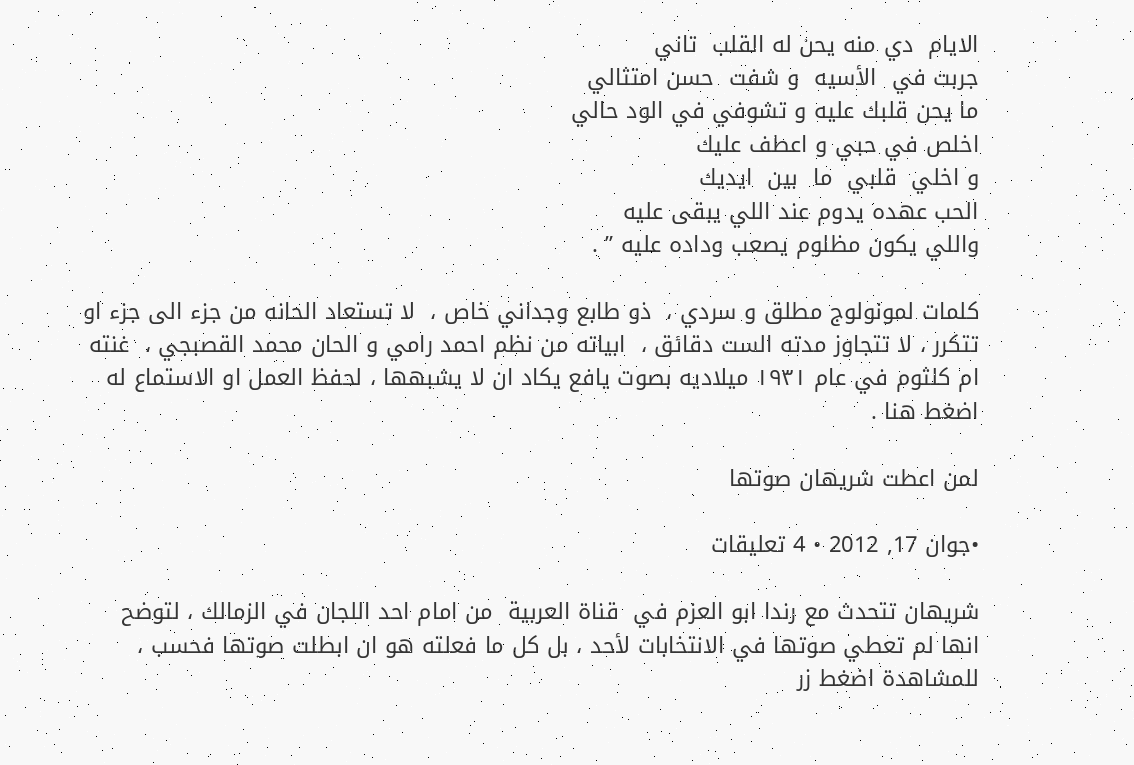الايام  دي منه يحن له القلب  تاني
جربت في  الأسيه  و شفت  حسن امتثالي
ما يحن قلبك عليه و تشوفي في الود حالي
اخلص في حبي و اعطف عليك
و اخلي  قلبي  ما  بين  ايديك
الحب عهده يدوم عند اللي يبقى عليه
واللي يكون مظلوم يصعب وداده عليه ” .

كلمات لمونولوج مطلق و سردي ،  ذو طابع وجداني خاص ،  لا تستعاد الحانه من جزء الى جزء او تتكرر ، لا تتجاوز مدته الست دقائق ،  ابياته من نظم احمد رامي و الحان محمد القصبجي ،  غنته ام كلثوم في عام ١٩٣١ ميلاديه بصوت يافع يكاد ان لا يشبهها ، لحفظ العمل او الاستماع له اضغط هنا .

لمن اعطت شريهان صوتها

•جوان 17, 2012 • 4 تعليقات

شريهان تتحدث مع رندا ابو العزم في  قناة العربية  من امام احد اللجان في الزمالك ، لتوضح انها لم تعطي صوتها في الانتخابات لأحد ، بل كل ما فعلته هو ان ابطلت صوتها فحسب ، للمشاهدة اضغط زر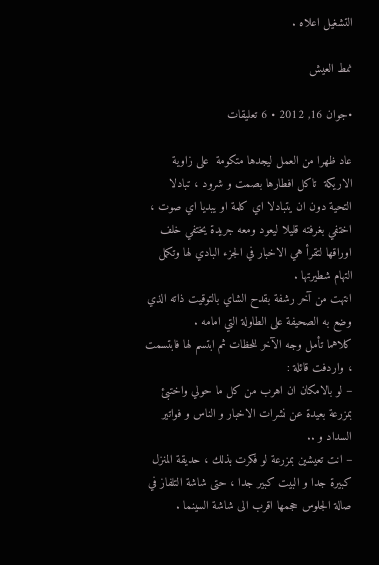التشغيل اعلاه .

نمط العيش

•جوان 16, 2012 • 6 تعليقات

عاد ظهرا من العمل ليجدها متكومة  على زاوية الاريكة  تاكل افطارها بصمت و شرود ، تبادلا التحية دون ان يتبادلا اي كلمة او يبديا اي صوت ، اختفي بغرفته قليلا ليعود ومعه جريدة يختفي خلف اوراقها لتقرأ هي الاخبار في الجزء البادي لها وتكمل التهام شطيرتها .
انتهت من آخر رشفة بقدح الشاي بالتوقيت ذاته الذي وضع به الصحيفة على الطاولة التي امامه .
كلاهما تأمل وجه الآخر للحظات ثم ابتسم لها فابتسمت ، واردفت قائلة :
– لو بالامكان ان اهرب من كل ما حولي واختبئ بمزرعة بعيدة عن نشرات الاخبار و الناس و فواتير السداد و ..
– انت تعيشين بمزرعة لو فكرت بذلك ، حديقة المنزل كبيرة جدا و البيت كبير جدا ، حتى شاشة التلفاز في صالة الجلوس حجمها اقرب الى شاشة السينما .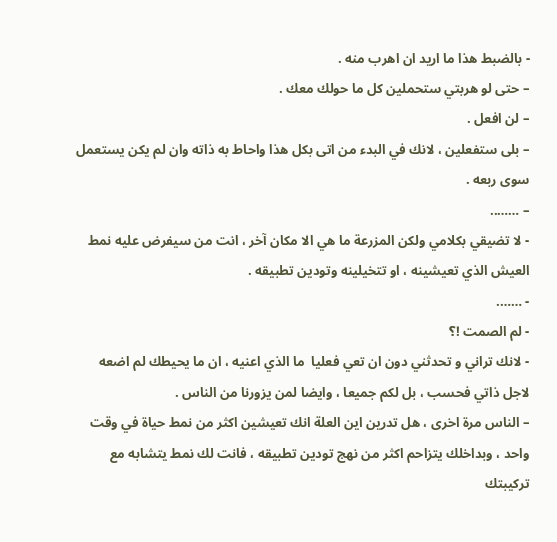- بالضبط هذا ما اريد ان اهرب منه .
– حتى لو هربتي ستحملين كل ما حولك معك .
– لن افعل .
– بلى ستفعلين ، لانك في البدء من اتى بكل هذا واحاط به ذاته وان لم يكن يستعمل سوى ربعه .
– ……..
- لا تضيقي بكلامي ولكن المزرعة ما هي الا مكان آخر ، انت من سيفرض عليه نمط العيش الذي تعيشينه ، او تتخيلينه وتودين تطبيقه .
- …….
- لم الصمت !؟
- لانك تراني و تحدثني دون ان تعي فعليا  ما الذي اعنيه ، ان ما يحيطك لم اضعه لاجل ذاتي فحسب ، بل لكم جميعا ، وايضا لمن يزورنا من الناس .
– الناس مرة اخرى ، هل تدرين اين العلة انك تعيشين اكثر من نمط حياة في وقت واحد ، وبداخلك يتزاحم اكثر من نهج تودين تطبيقه ، فانت لك نمط يتشابه مع تركيبتك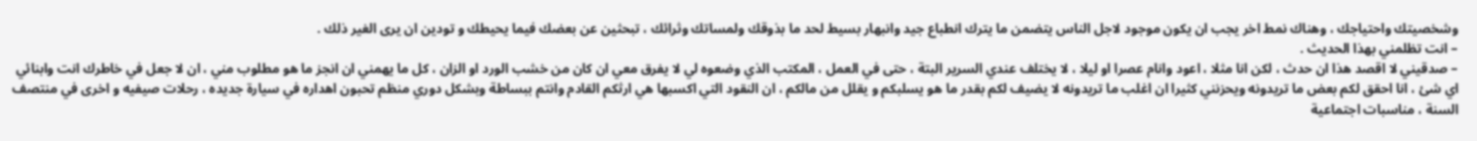وشخصيتك واحتياجك ، وهناك نمط اخر يجب ان يكون موجود لاجل الناس يتضمن ما يترك انطباع جيد وانبهار بسيط لحد ما بذوقك ولمساتك وثرائك ، تبحثين عن بعضك فيما يحيطك و تودين ان يرى الغير ذلك .
– انت تظلمني بهذا الحديث .
– صدقيني لا اقصد هذا ان حدث ، لكن انا مثلا ، اعود وانام عصرا او ليلا ، لا يختلف عندي السرير البتة ، حتى في العمل ، المكتب الذي وضعوه لي لا يفرق معي ان كان من خشب الورد او الزان ، كل ما يهمني ان انجز ما هو مطلوب مني ، ان لا جعل في خاطرك انت وابنائي اي شئ ، انا احقق لكم بعض ما تريدونه ويحزنني كثيرا ان اغلب ما تريدونه لا يضيف لكم بقدر ما هو يسلبكم و يقلل من مالكم ، ان النقود التي اكسبها هي ارثكم القادم وانتم ببساطة وبشكل دوري منظم تحبون اهداره في سيارة جديده ، رحلات صيفيه و اخرى في منتصف السنة ، مناسبات اجتماعية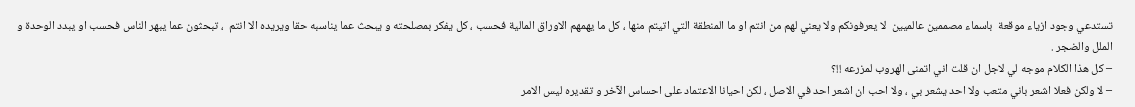تستدعي وجود ازياء موقعة  باسماء مصممين عالميين  لا يعرفونكم ولا يعني لهم من انتم او ما المنطقة التي اتيتم منها ، كل ما يهمهم الاوراق المالية فحسب ، كل يفكر بمصلحته و يبحث عما يناسبه حقا ويريده الا انتم  ، تبحثون عما يبهر الناس فحسب او يبدد الوحدة و الملل والضجر .
– كل هذا الكلام موجه لي لاجل ان قلت اني اتمنى الهروب لمزرعه !!؟
– لا ولكن فعلا اشعر باني متعب ولا احد يشعر بي ، ولا احب ان اشعر احد في الاصل ، لكن احيانا الاعتماد على احساس الآخر و تقديره ليس الامر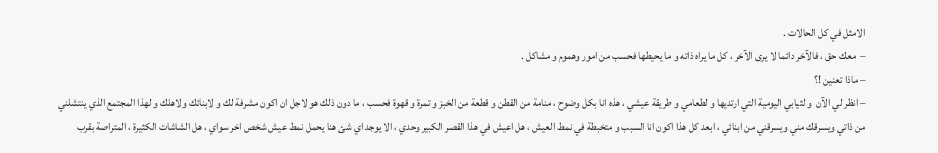الامثل في كل الحالات .
–  معك حق ، فالآخر دائما لا يرى الآخر ، كل ما يراه ذاته و ما يحيطها فحسب من امور وهموم و مشاكل .
– ماذا تعنين !؟
– انظر لي الآن  و لثيابي اليومية التي ارتديها و لطعامي و طريقة عيشي ، هذه انا بكل وضوح ، منامة من القطن و قطعة من الخبز و تمرة و قهوة فحسب ، ما دون ذلك هو لاجل ان اكون مشرفة لك و لابنائك ولاهلك و لهذا المجتمع الذي ينتشلني من ذاتي ويسرقك مني ويسرقني من ابنائي ، ابعد كل هذا اكون انا السبب و متخبطة في نمط العيش ، هل اعيش في هذا القصر الكبير وحدي ، الا يوجد اي شئ هنا يحمل نمط عيش شخص اخر سواي ، هل الشاشات الكثيرة ، المتراصة بقرب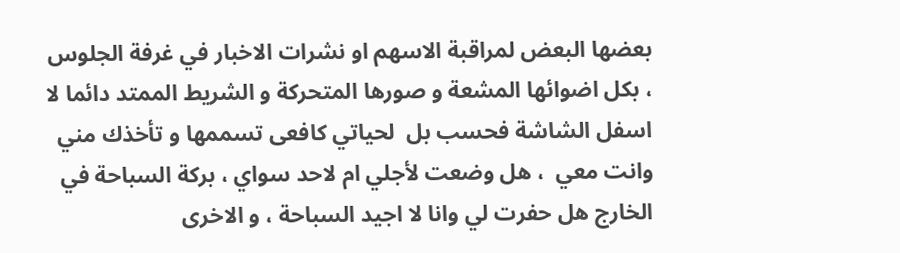بعضها البعض لمراقبة الاسهم او نشرات الاخبار في غرفة الجلوس ، بكل اضوائها المشعة و صورها المتحركة و الشريط الممتد دائما لا اسفل الشاشة فحسب بل  لحياتي كافعى تسممها و تأخذك مني وانت معي  ، هل وضعت لأجلي ام لاحد سواي ، بركة السباحة في الخارج هل حفرت لي وانا لا اجيد السباحة ، و الاخرى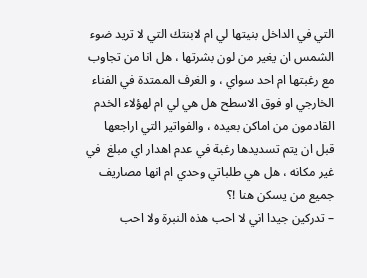التي في الداخل بنيتها لي ام لابنتك التي لا تريد ضوء الشمس ان يغير من لون بشرتها ، هل انا من تجاوب مع رغبتها ام احد سواي ، و الغرف الممتدة في الفناء الخارجي او فوق الاسطح هل هي لي ام لهؤلاء الخدم القادمون من اماكن بعيده ، والفواتير التي اراجعها قبل ان يتم تسديدها رغبة في عدم اهدار اي مبلغ  في غير مكانه ، هل هي طلباتي وحدي ام انها مصاريف جميع من يسكن هنا !؟
– تدركين جيدا اني لا احب هذه النبرة ولا احب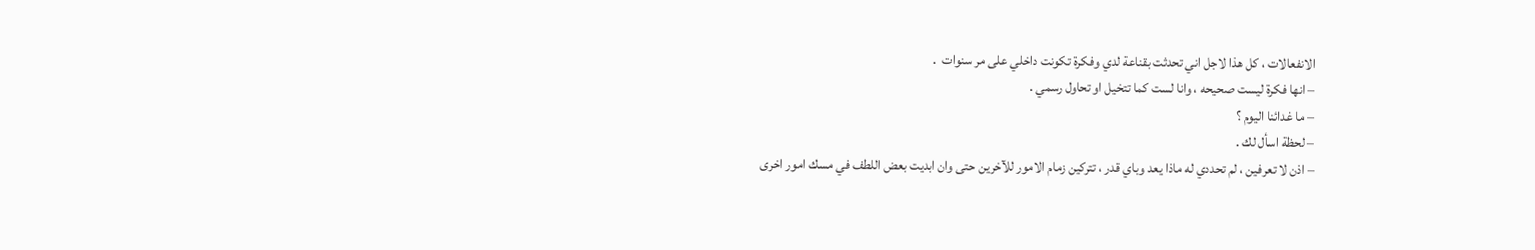الانفعالات ، كل هذا لاجل اني تحدثت بقناعة لدي وفكرة تكونت داخلي على مر سنوات  .
– انها فكرة ليست صحيحه ، وانا لست كما تتخيل او تحاول رسمي .
– ما غدائنا اليوم ؟
– لحظة اسأل لك .
– اذن لا تعرفين ، لم تحددي له ماذا يعد وباي قدر ، تتركين زمام الامور للآخرين حتى وان ابديت بعض اللطف في مسك امور اخرى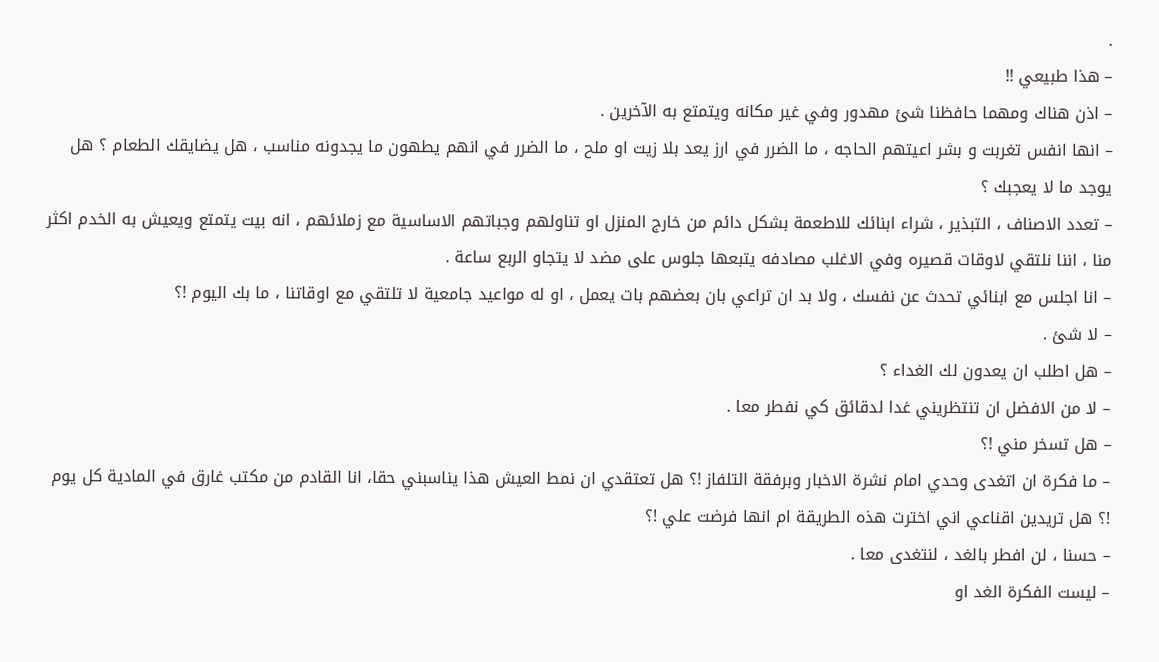.
– هذا طبيعي !!
– اذن هناك ومهما حافظنا شئ مهدور وفي غير مكانه ويتمتع به الآخرين .
– انها انفس تغربت و بشر اعيتهم الحاجه ، ما الضرر في ارز يعد بلا زيت او ملح ، ما الضرر في انهم يطهون ما يجدونه مناسب ، هل يضايقك الطعام ؟ هل يوجد ما لا يعجبك ؟
– تعدد الاصناف ، التبذير ، شراء ابنائك للاطعمة بشكل دائم من خارج المنزل او تناولهم وجباتهم الاساسية مع زملائهم ، انه بيت يتمتع ويعيش به الخدم اكثر منا ، اننا نلتقي لاوقات قصيره وفي الاغلب مصادفه يتبعها جلوس على مضد لا يتجاو الربع ساعة .
– انا اجلس مع ابنائي تحدث عن نفسك ، ولا بد ان تراعي بان بعضهم بات يعمل ، او له مواعيد جامعية لا تلتقي مع اوقاتنا ، ما بك اليوم !؟
– لا شئ .
– هل اطلب ان يعدون لك الغداء ؟
– لا من الافضل ان تنتظريني غدا لدقائق كي نفطر معا .
– هل تسخر مني !؟
– ما فكرة ان اتغدى وحدي امام نشرة الاخبار وبرفقة التلفاز !؟ هل تعتقدي ان نمط العيش هذا يناسبني حقا، انا القادم من مكتب غارق في المادية كل يوم !؟ هل تريدين اقناعي اني اخترت هذه الطريقة ام انها فرضت علي !؟
– حسنا ، لن افطر بالغد ، لنتغدى معا .
– ليست الفكرة الغد او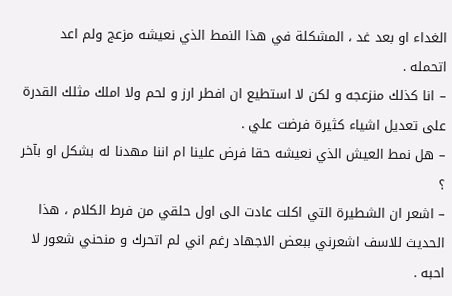الغداء او بعد غد ، المشكلة في هذا النمط الذي نعيشه مزعج ولم اعد اتحمله .
– انا كذلك منزعجه و لكن لا استطيع ان افطر ارز و لحم ولا املك مثلك القدرة على تعديل اشياء كثيرة فرضت علي .
– هل نمط العيش الذي نعيشه حقا فرض علينا ام اننا مهدنا له بشكل او بآخر ؟
– اشعر ان الشطيرة التي اكلت عادت الى اول حلقي من فرط الكلام ، هذا الحديث للاسف اشعرني ببعض الاجهاد رغم اني لم اتحرك و منحني شعور لا احبه .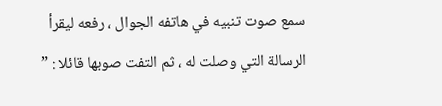سمع صوت تنبيه في هاتفه الجوال ، رفعه ليقرأ الرسالة التي وصلت له ، ثم التفت صوبها قائلا : ”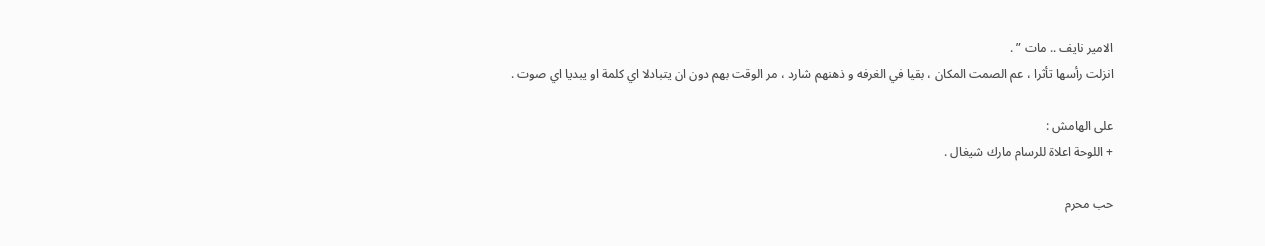الامير نايف .. مات ” .
انزلت رأسها تأثرا ، عم الصمت المكان ، بقيا في الغرفه و ذهنهم شارد ، مر الوقت بهم دون ان يتبادلا اي كلمة او يبديا اي صوت .

على الهامش :
+ اللوحة اعلاة للرسام مارك شيغال .

حب محرم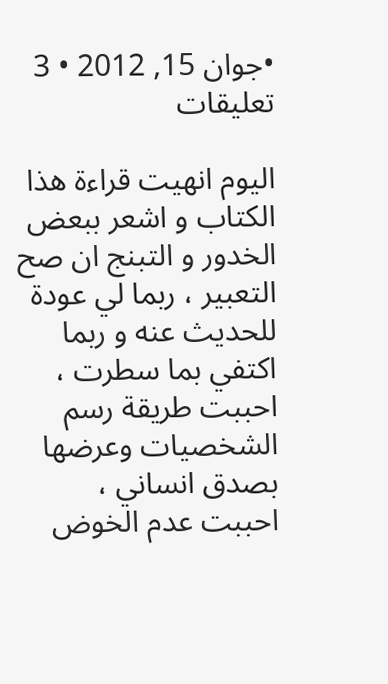•جوان 15, 2012 • 3 تعليقات

اليوم انهيت قراءة هذا الكتاب و اشعر ببعض الخدور و التبنج ان صح التعبير ، ربما لي عودة للحديث عنه و ربما اكتفي بما سطرت ، احببت طريقة رسم الشخصيات وعرضها بصدق انساني ، احببت عدم الخوض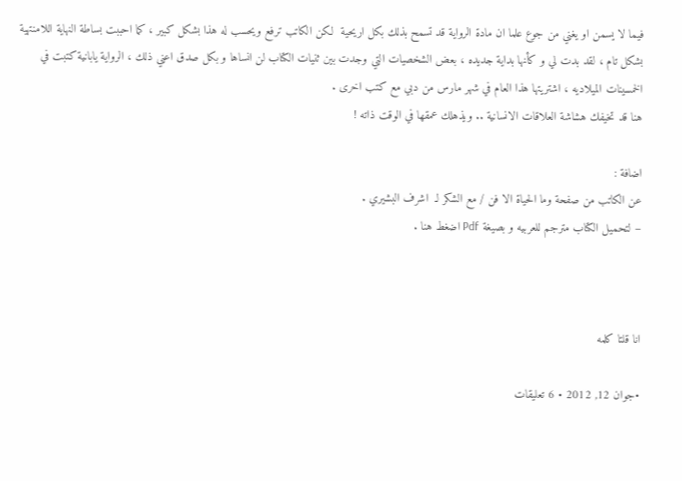فيما لا يسمن او يغني من جوع علما ان مادة الرواية قد تسمح بذلك بكل اريحية  لكن الكاتب ترفع ويحسب له هذا بشكل كبير ، كما احببت بساطة النهاية اللامنتهية بشكل تام ، لقد بدت لي و كأنها بداية جديده ، بعض الشخصيات التي وجدت بين ثنيات الكتاب لن انساها و بكل صدق اعني ذلك ، الرواية يابانية كتبت في الخمسينات الميلاديه ، اشتريتها هذا العام في شهر مارس من دبي مع كتب اخرى .
هنا قد تخيفك هشاشة العلاقات الانسانية .. ويذهلك عمقها في الوقت ذاته !

اضافة :
عن الكاتب من صفحة وما الحياة الا فن / مع الشكر لـ  اشرف البشيري .
– لتحميل الكتاب مترجم للعربيه و بصيغة Pdf اضغط هنا .



انا قلتا كلمه

•جوان 12, 2012 • 6 تعليقات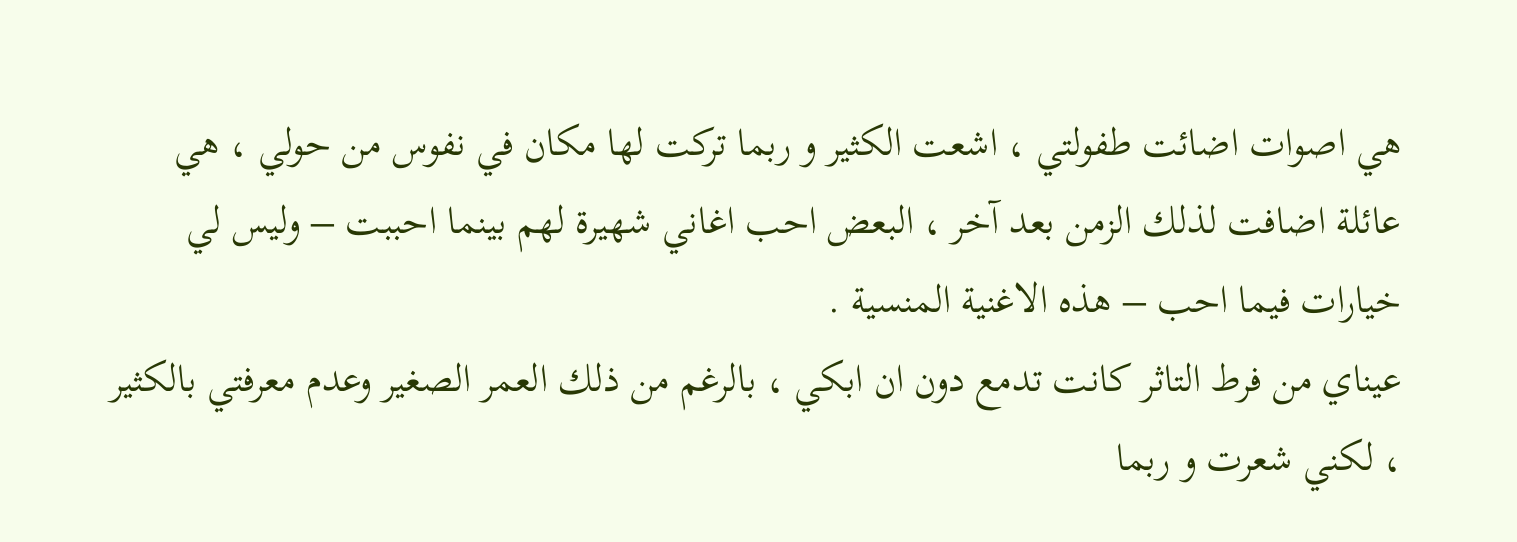هي اصوات اضائت طفولتي ، اشعت الكثير و ربما تركت لها مكان في نفوس من حولي ، هي عائلة اضافت لذلك الزمن بعد آخر ، البعض احب اغاني شهيرة لهم بينما احببت – وليس لي خيارات فيما احب – هذه الاغنية المنسية .
عيناي من فرط التاثر كانت تدمع دون ان ابكي ، بالرغم من ذلك العمر الصغير وعدم معرفتي بالكثير ، لكني شعرت و ربما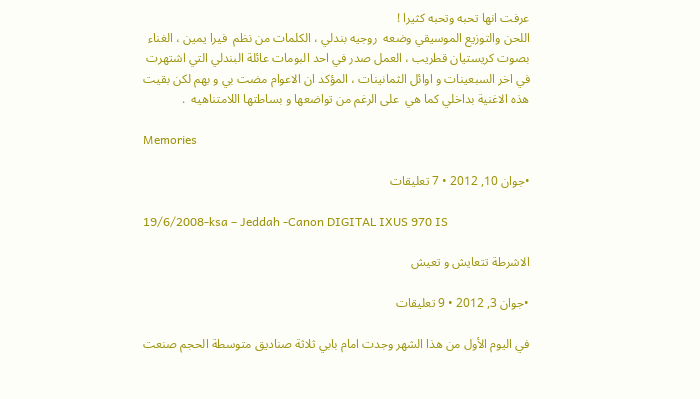عرفت انها تحبه وتحبه كثيرا !
اللحن والتوزيع الموسيقي وضعه  روجيه بندلي ، الكلمات من نظم  فيرا يمين ، الغناء بصوت كريستيان قطريب ، العمل صدر في احد البومات عائلة البندلي التي اشتهرت في اخر السبعينات و اوائل الثمانينات ، المؤكد ان الاعوام مضت بي و بهم لكن بقيت هذه الاغنية بداخلي كما هي  على الرغم من تواضعها و بساطتها اللامتناهيه  .

Memories

•جوان 10, 2012 • 7 تعليقات

19/6/2008-ksa – Jeddah -Canon DIGITAL IXUS 970 IS

الاشرطة تتعايش و تعيش

•جوان 3, 2012 • 9 تعليقات

في اليوم الأول من هذا الشهر وجدت امام بابي ثلاثة صناديق متوسطة الحجم صنعت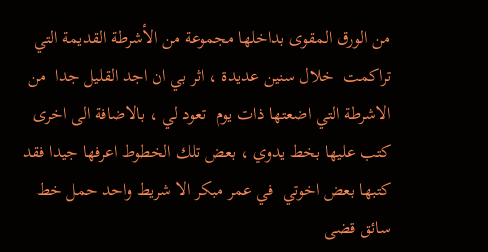من الورق المقوى بداخلها مجموعة من الأشرطة القديمة التي تراكمت  خلال سنين عديدة ، اثر بي ان اجد القليل جدا  من الاشرطة التي اضعتها ذات يوم  تعود لي ، بالاضافة الى اخرى كتب عليها بخط يدوي ، بعض تلك الخطوط اعرفها جيدا فقد كتبها بعض اخوتي  في عمر مبكر الا شريط واحد حمل خط سائق قضى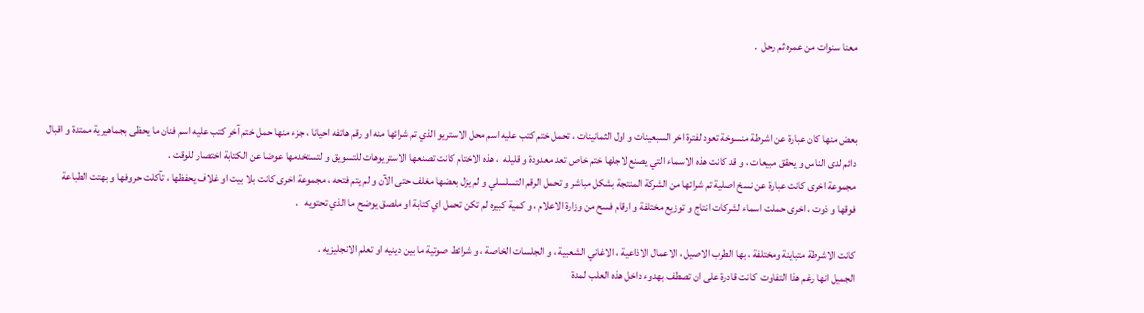معنا سنوات من عمره ثم رحل  .



بعض منها كان عبارة عن اشرطة منسوخة تعود لفترة اخر السبعينات و اول الثمانينات ، تحمل ختم كتب عليه اسم محل الاستريو الذي تم شرائها منه او رقم هاتفه احيانا ، جزء منها حمل ختم آخر كتب عليه اسم فنان ما يحظى بجماهيرية ممتدة و اقبال دائم لدى الناس و يحقق مبيعات ، و قد كانت هذه الاسماء التي يصنع لاجلها ختم خاص تعد معدودة و قليله  ، هذه الاختام كانت تصنعها الاستريوهات للتسويق و لتستخدمها عوضا عن الكتابة اختصار للوقت .
مجموعة اخرى كانت عبارة عن نسخ اصلية تم شرائها من الشركة المنتجة بشكل مباشر و تحمل الرقم التسلسلي و لم يزل بعضها مغلف حتى الآن و لم يتم فتحه ، مجموعة اخرى كانت بلا بيت او غلاف يحفظها ، تآكلت حروفها و بهتت الطباعة فوقها و ذوت ، اخرى حملت اسماء لشركات انتاج و توزيع مختلفة و ارقام فسح من وزارة الاعلام ، و كمية كبيره لم تكن تحمل اي كتابة او ملصق يوضح ما الذي تحتويه   .

كانت الاشرطة متباينة ومختلفة ، بها الطرب الاصيل ، الاعمال الاذاعية ، الاغاني الشعبية ، و الجلسات الخاصة ، و شرائط صوتية ما بين دينيه او تعلم الانجليزيه .
الجميل انها رغم هذا التفاوت  كانت قادرة على ان تصطف بهدوء داخل هذه العلب لمدة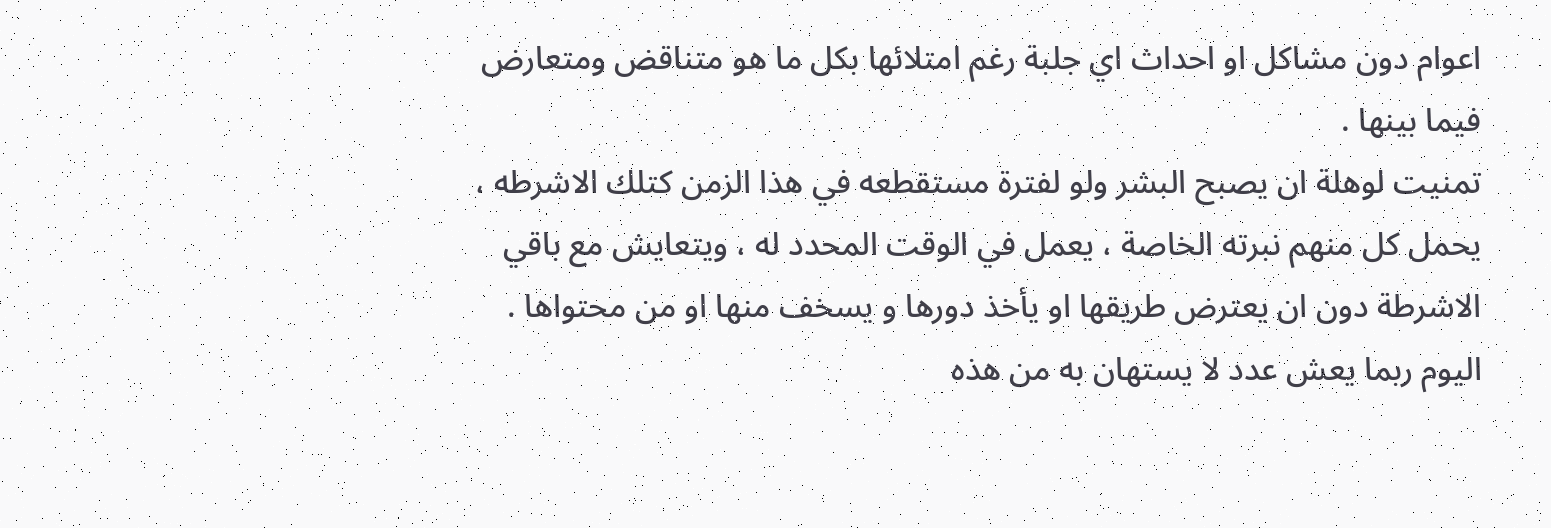اعوام دون مشاكل او احداث اي جلبة رغم امتلائها بكل ما هو متناقض ومتعارض فيما بينها .
تمنيت لوهلة ان يصبح البشر ولو لفترة مستقطعه في هذا الزمن كتلك الاشرطه ، يحمل كل منهم نبرته الخاصة ، يعمل في الوقت المحدد له ، ويتعايش مع باقي الاشرطة دون ان يعترض طريقها او يأخذ دورها و يسخف منها او من محتواها .
اليوم ربما يعش عدد لا يستهان به من هذه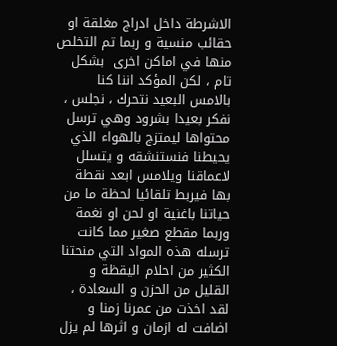الاشرطة داخل ادراج مغلقة او حقائب منسية و ربما تم التخلص منها في اماكن اخرى  بشكل تام ، لكن المؤكد اننا كنا بالامس البعيد نتحرك ، نجلس ، نفكر بعيدا بشرود وهي ترسل محتواها ليمتزج بالهواء الذي يحيطنا فنستنشقه و يتسلل لاعماقنا ويلامس ابعد نقطة بها فيربط تلقائيا لحظة ما من حياتنا باغنية او لحن او نغمة وربما مقطع صغير مما كانت ترسله هذه المواد التي منحتنا الكثير من احلام اليقظة و القليل من الحزن و السعادة ، لقد اخذت من عمرنا زمنا و اضافت له ازمان و اثرها لم يزل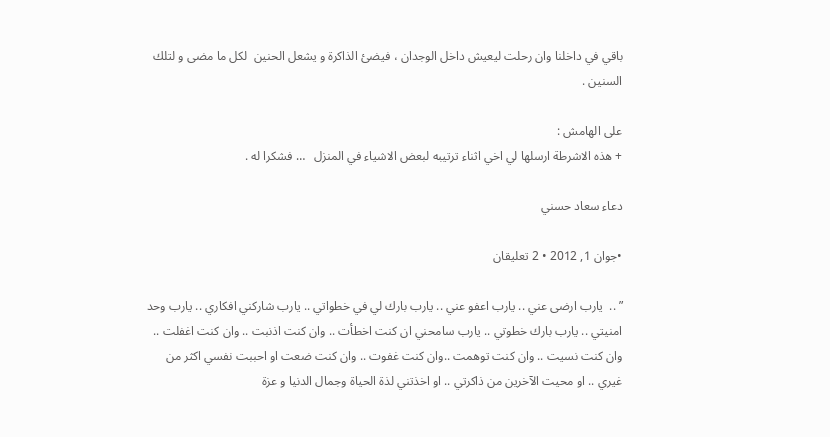باقي في داخلنا وان رحلت ليعيش داخل الوجدان ، فيضئ الذاكرة و يشعل الحنين  لكل ما مضى و لتلك السنين .

على الهامش :
+ هذه الاشرطة ارسلها لي اخي اثناء ترتيبه لبعض الاشياء في المنزل   … فشكرا له .

دعاء سعاد حسني

•جوان 1, 2012 • 2 تعليقان

” ..  يارب ارضى عني .. يارب اعفو عني .. يارب بارك لي في خطواتي .. يارب شاركني افكاري .. يارب وحد امنيتي .. يارب بارك خطوتي .. يارب سامحني ان كنت اخطأت .. وان كنت اذنبت .. وان كنت اغفلت .. وان كنت نسيت .. وان كنت توهمت ..وان كنت غفوت .. وان كنت ضعت او احببت نفسي اكثر من غيري .. او محيت الآخرين من ذاكرتي .. او اخذتني لذة الحياة وجمال الدنيا و عزة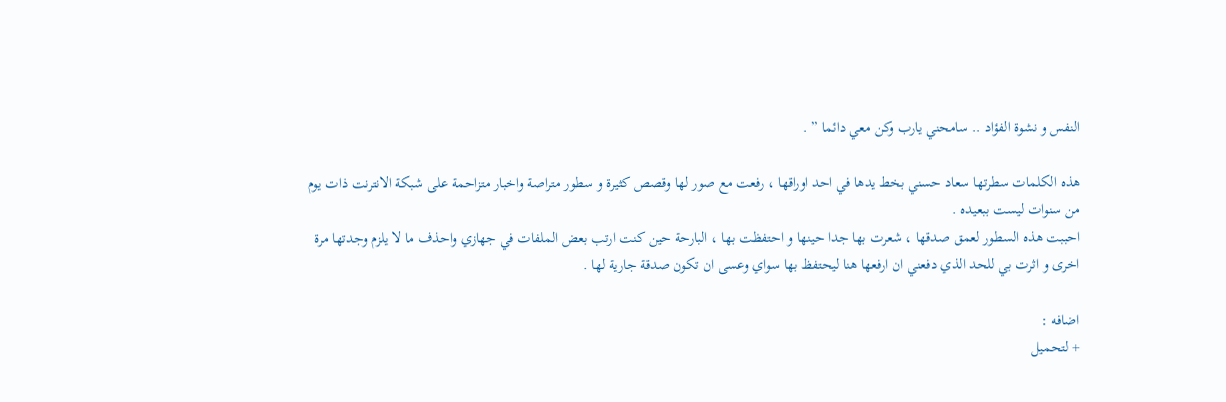النفس و نشوة الفؤاد .. سامحني يارب وكن معي دائما ” .

هذه الكلمات سطرتها سعاد حسني بخط يدها في احد اوراقها ، رفعت مع صور لها وقصص كثيرة و سطور متراصة واخبار متزاحمة على شبكة الانترنت ذات يوم من سنوات ليست ببعيده .
احببت هذه السطور لعمق صدقها ، شعرت بها جدا حينها و احتفظت بها ، البارحة حين كنت ارتب بعض الملفات في جهازي واحذف ما لا يلزم وجدتها مرة اخرى و اثرت بي للحد الذي دفعني ان ارفعها هنا ليحتفظ بها سواي وعسى ان تكون صدقة جارية لها .

اضافه :
+ لتحميل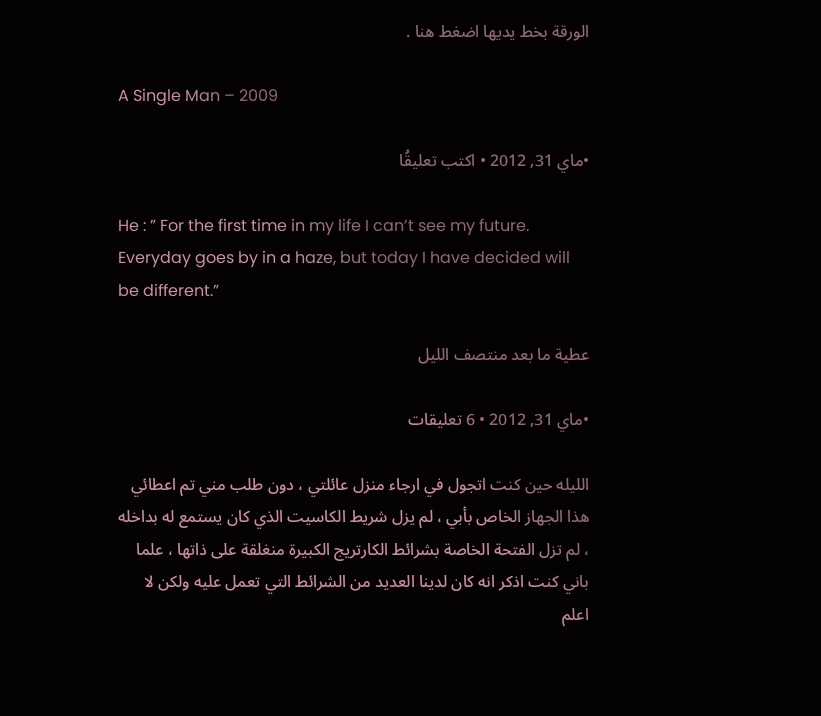الورقة بخط يديها اضغط هنا .

A Single Man – 2009

•ماي 31, 2012 • اكتب تعليقُا

He : ” For the first time in my life I can’t see my future. Everyday goes by in a haze, but today I have decided will be different.”

عطية ما بعد منتصف الليل

•ماي 31, 2012 • 6 تعليقات

الليله حين كنت اتجول في ارجاء منزل عائلتي ، دون طلب مني تم اعطائي هذا الجهاز الخاص بأبي ، لم يزل شريط الكاسيت الذي كان يستمع له بداخله ، لم تزل الفتحة الخاصة بشرائط الكارتريج الكبيرة منغلقة على ذاتها ، علما باني كنت اذكر انه كان لدينا العديد من الشرائط التي تعمل عليه ولكن لا اعلم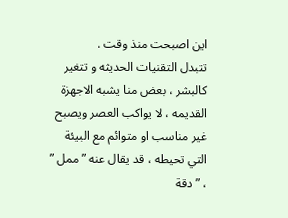اين اصبحت منذ وقت .
تتبدل التقنيات الحديثه و تتغير كالبشر ، بعض منا يشبه الاجهزة القديمه ، لا يواكب العصر ويصبح غير مناسب او متوائم مع البيئة التي تحيطه ، قد يقال عنه ” ممل ” ، ” دقة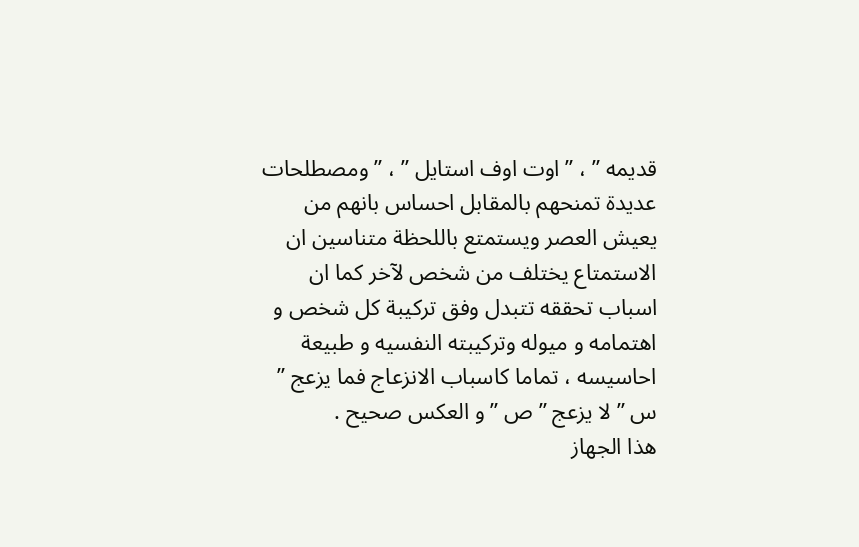قديمه ” ، ” اوت اوف استايل ” ، ” ومصطلحات عديدة تمنحهم بالمقابل احساس بانهم من يعيش العصر ويستمتع باللحظة متناسين ان الاستمتاع يختلف من شخص لآخر كما ان اسباب تحققه تتبدل وفق تركيبة كل شخص و اهتمامه و ميوله وتركيبته النفسيه و طبيعة احاسيسه ، تماما كاسباب الانزعاج فما يزعج ” س ” لا يزعج ” ص ” و العكس صحيح .
هذا الجهاز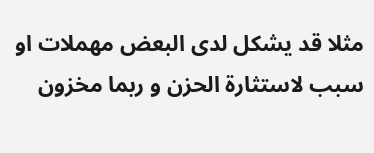مثلا قد يشكل لدى البعض مهملات او سبب لاستثارة الحزن و ربما مخزون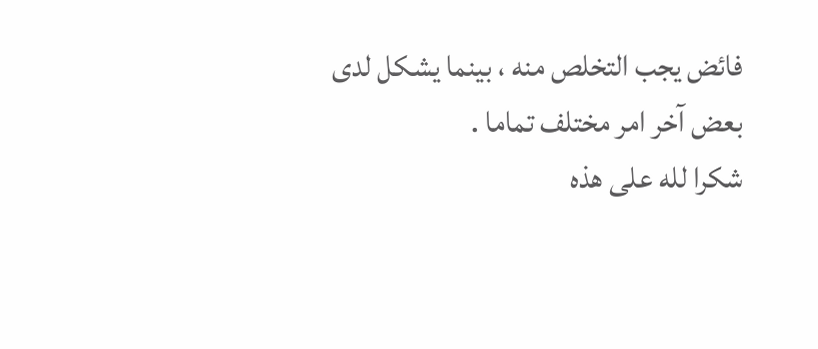فائض يجب التخلص منه ، بينما يشكل لدى بعض آخر امر مختلف تماما .
شكرا لله على هذه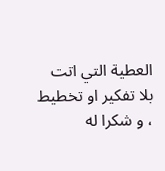العطية التي اتت بلا تفكير او تخطيط ، و شكرا له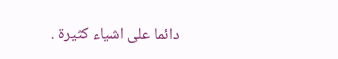دائما على اشياء كثيرة .